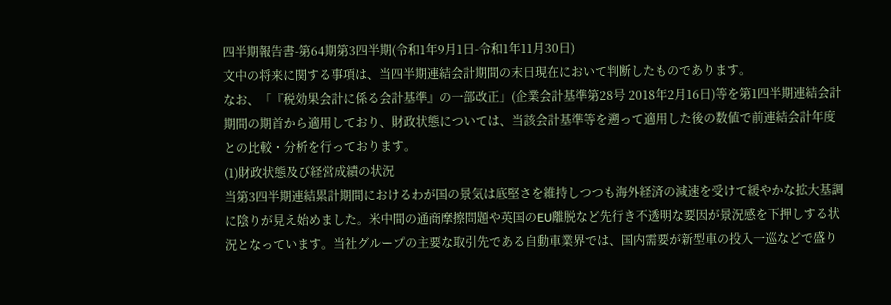四半期報告書-第64期第3四半期(令和1年9月1日-令和1年11月30日)
文中の将来に関する事項は、当四半期連結会計期間の末日現在において判断したものであります。
なお、「『税効果会計に係る会計基準』の一部改正」(企業会計基準第28号 2018年2月16日)等を第1四半期連結会計期間の期首から適用しており、財政状態については、当該会計基準等を遡って適用した後の数値で前連結会計年度との比較・分析を行っております。
(1)財政状態及び経営成績の状況
当第3四半期連結累計期間におけるわが国の景気は底堅さを維持しつつも海外経済の減速を受けて緩やかな拡大基調に陰りが見え始めました。米中間の通商摩擦問題や英国のEU離脱など先行き不透明な要因が景況感を下押しする状況となっています。当社グループの主要な取引先である自動車業界では、国内需要が新型車の投入一巡などで盛り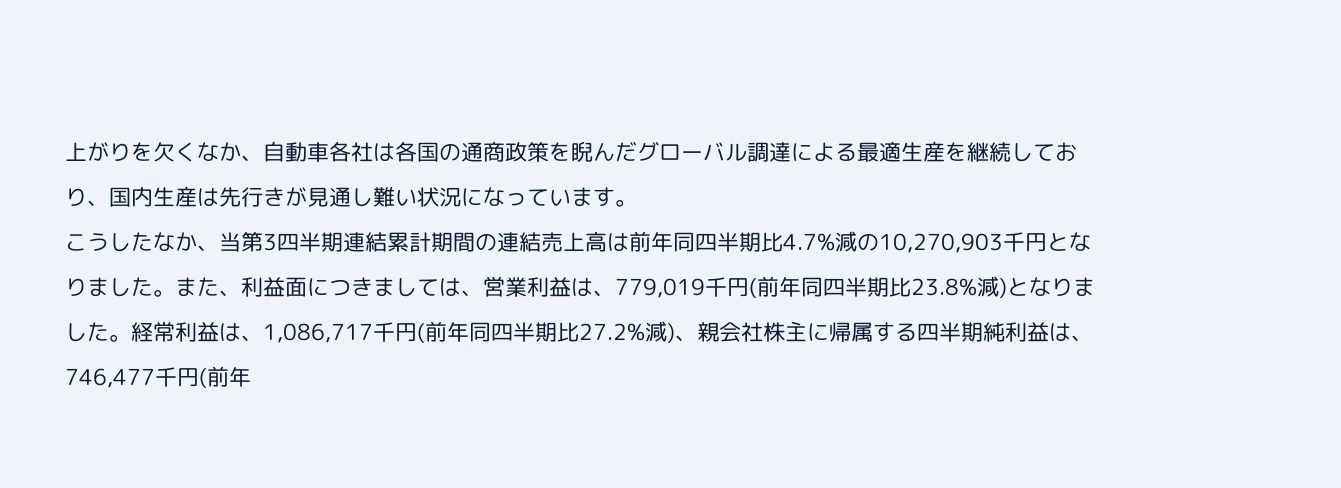上がりを欠くなか、自動車各社は各国の通商政策を睨んだグローバル調達による最適生産を継続しており、国内生産は先行きが見通し難い状況になっています。
こうしたなか、当第3四半期連結累計期間の連結売上高は前年同四半期比4.7%減の10,270,903千円となりました。また、利益面につきましては、営業利益は、779,019千円(前年同四半期比23.8%減)となりました。経常利益は、1,086,717千円(前年同四半期比27.2%減)、親会社株主に帰属する四半期純利益は、746,477千円(前年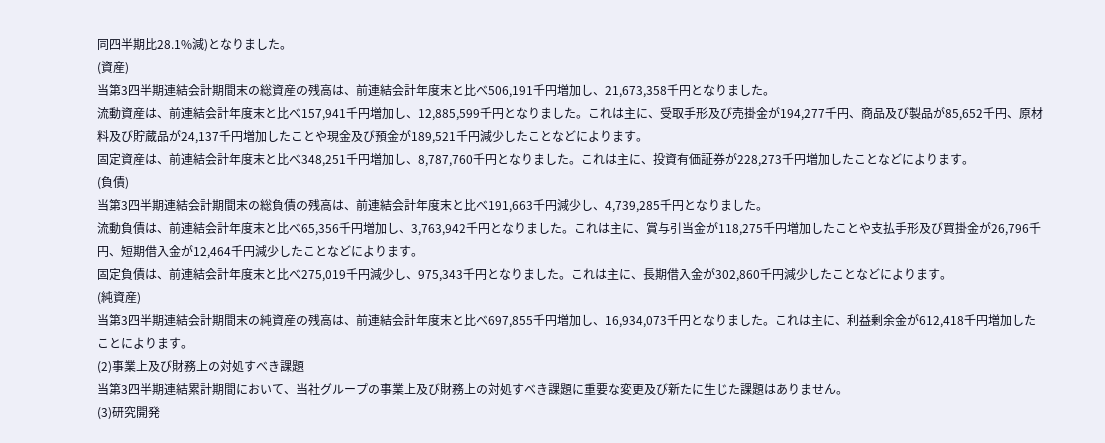同四半期比28.1%減)となりました。
(資産)
当第3四半期連結会計期間末の総資産の残高は、前連結会計年度末と比べ506,191千円増加し、21,673,358千円となりました。
流動資産は、前連結会計年度末と比べ157,941千円増加し、12,885,599千円となりました。これは主に、受取手形及び売掛金が194,277千円、商品及び製品が85,652千円、原材料及び貯蔵品が24,137千円増加したことや現金及び預金が189,521千円減少したことなどによります。
固定資産は、前連結会計年度末と比べ348,251千円増加し、8,787,760千円となりました。これは主に、投資有価証券が228,273千円増加したことなどによります。
(負債)
当第3四半期連結会計期間末の総負債の残高は、前連結会計年度末と比べ191,663千円減少し、4,739,285千円となりました。
流動負債は、前連結会計年度末と比べ65,356千円増加し、3,763,942千円となりました。これは主に、賞与引当金が118,275千円増加したことや支払手形及び買掛金が26,796千円、短期借入金が12,464千円減少したことなどによります。
固定負債は、前連結会計年度末と比べ275,019千円減少し、975,343千円となりました。これは主に、長期借入金が302,860千円減少したことなどによります。
(純資産)
当第3四半期連結会計期間末の純資産の残高は、前連結会計年度末と比べ697,855千円増加し、16,934,073千円となりました。これは主に、利益剰余金が612,418千円増加したことによります。
(2)事業上及び財務上の対処すべき課題
当第3四半期連結累計期間において、当社グループの事業上及び財務上の対処すべき課題に重要な変更及び新たに生じた課題はありません。
(3)研究開発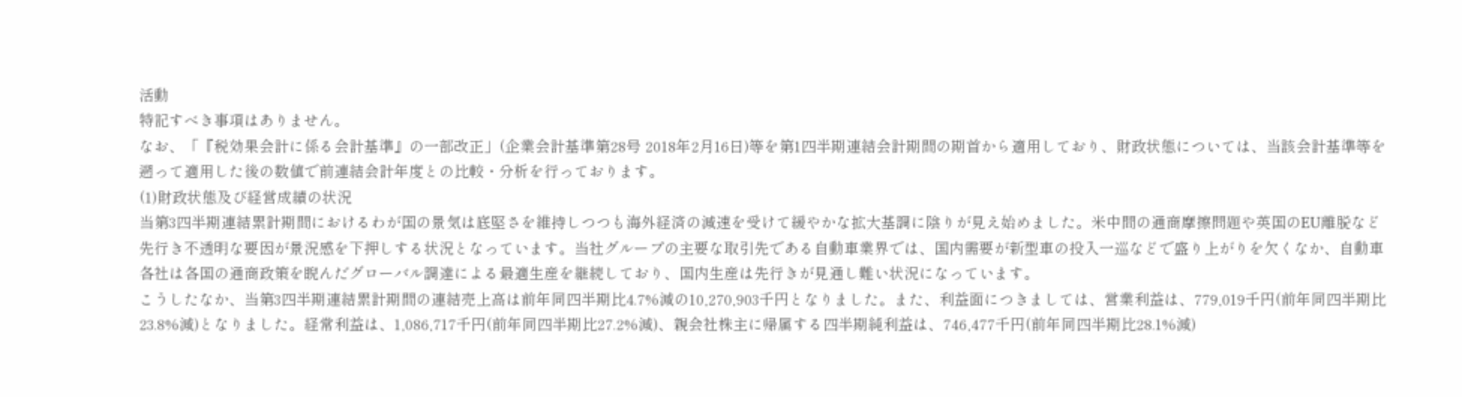活動
特記すべき事項はありません。
なお、「『税効果会計に係る会計基準』の一部改正」(企業会計基準第28号 2018年2月16日)等を第1四半期連結会計期間の期首から適用しており、財政状態については、当該会計基準等を遡って適用した後の数値で前連結会計年度との比較・分析を行っております。
(1)財政状態及び経営成績の状況
当第3四半期連結累計期間におけるわが国の景気は底堅さを維持しつつも海外経済の減速を受けて緩やかな拡大基調に陰りが見え始めました。米中間の通商摩擦問題や英国のEU離脱など先行き不透明な要因が景況感を下押しする状況となっています。当社グループの主要な取引先である自動車業界では、国内需要が新型車の投入一巡などで盛り上がりを欠くなか、自動車各社は各国の通商政策を睨んだグローバル調達による最適生産を継続しており、国内生産は先行きが見通し難い状況になっています。
こうしたなか、当第3四半期連結累計期間の連結売上高は前年同四半期比4.7%減の10,270,903千円となりました。また、利益面につきましては、営業利益は、779,019千円(前年同四半期比23.8%減)となりました。経常利益は、1,086,717千円(前年同四半期比27.2%減)、親会社株主に帰属する四半期純利益は、746,477千円(前年同四半期比28.1%減)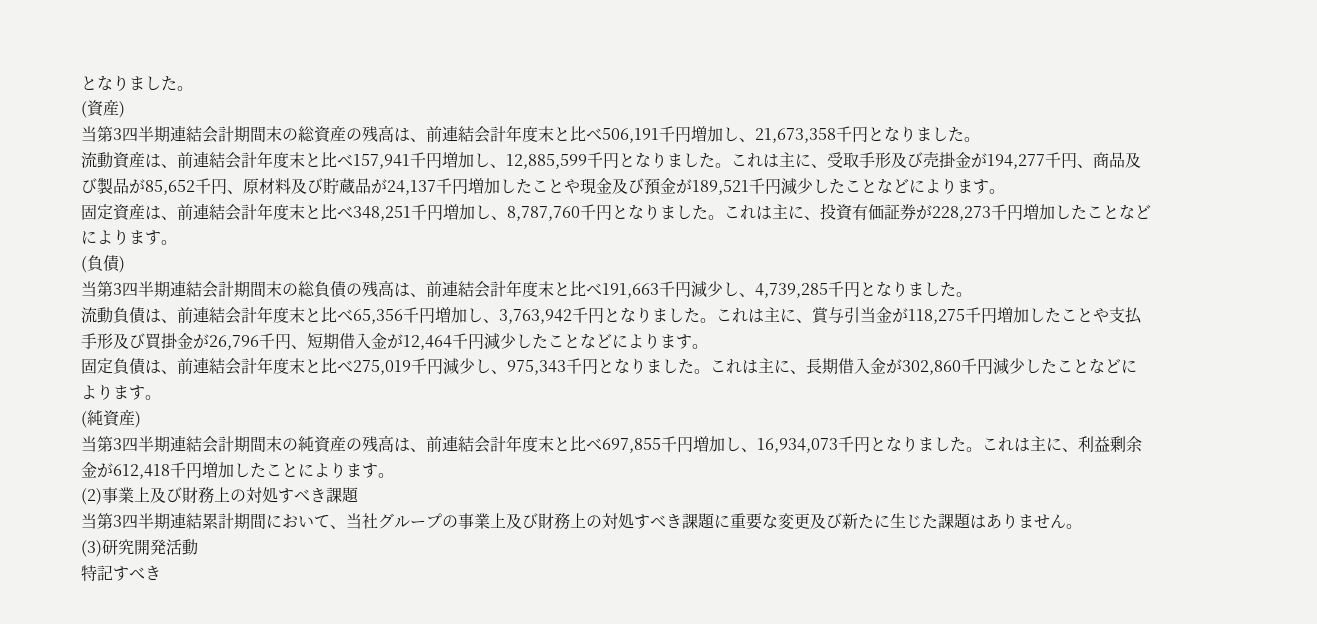となりました。
(資産)
当第3四半期連結会計期間末の総資産の残高は、前連結会計年度末と比べ506,191千円増加し、21,673,358千円となりました。
流動資産は、前連結会計年度末と比べ157,941千円増加し、12,885,599千円となりました。これは主に、受取手形及び売掛金が194,277千円、商品及び製品が85,652千円、原材料及び貯蔵品が24,137千円増加したことや現金及び預金が189,521千円減少したことなどによります。
固定資産は、前連結会計年度末と比べ348,251千円増加し、8,787,760千円となりました。これは主に、投資有価証券が228,273千円増加したことなどによります。
(負債)
当第3四半期連結会計期間末の総負債の残高は、前連結会計年度末と比べ191,663千円減少し、4,739,285千円となりました。
流動負債は、前連結会計年度末と比べ65,356千円増加し、3,763,942千円となりました。これは主に、賞与引当金が118,275千円増加したことや支払手形及び買掛金が26,796千円、短期借入金が12,464千円減少したことなどによります。
固定負債は、前連結会計年度末と比べ275,019千円減少し、975,343千円となりました。これは主に、長期借入金が302,860千円減少したことなどによります。
(純資産)
当第3四半期連結会計期間末の純資産の残高は、前連結会計年度末と比べ697,855千円増加し、16,934,073千円となりました。これは主に、利益剰余金が612,418千円増加したことによります。
(2)事業上及び財務上の対処すべき課題
当第3四半期連結累計期間において、当社グループの事業上及び財務上の対処すべき課題に重要な変更及び新たに生じた課題はありません。
(3)研究開発活動
特記すべき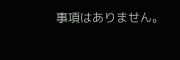事項はありません。